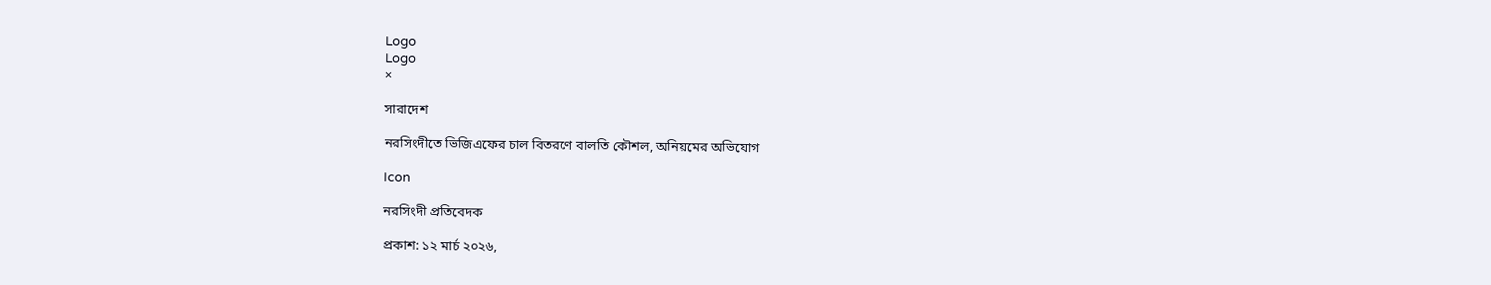Logo
Logo
×

সারাদেশ

নরসিংদীতে ভিজিএফের চাল বিতরণে বালতি কৌশল, অনিয়মের অভিযোগ

Icon

নরসিংদী প্রতিবেদক

প্রকাশ: ১২ মার্চ ২০২৬,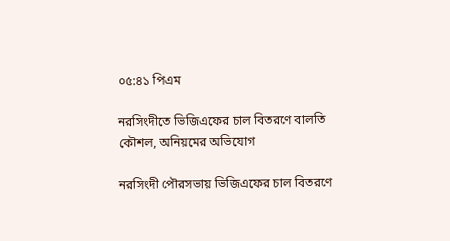০৫:৪১ পিএম

নরসিংদীতে ভিজিএফের চাল বিতরণে বালতি কৌশল, অনিয়মের অভিযোগ

নরসিংদী পৌরসভায় ভিজিএফের চাল বিতরণে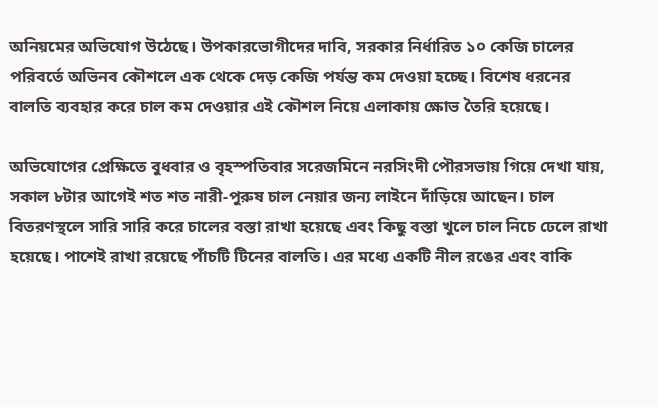অনিয়মের অভিযোগ উঠেছে। উপকারভোগীদের দাবি, সরকার নির্ধারিত ১০ কেজি চালের পরিবর্তে অভিনব কৌশলে এক থেকে দেড় কেজি পর্যন্ত কম দেওয়া হচ্ছে। বিশেষ ধরনের বালতি ব্যবহার করে চাল কম দেওয়ার এই কৌশল নিয়ে এলাকায় ক্ষোভ তৈরি হয়েছে।

অভিযোগের প্রেক্ষিতে বুধবার ও বৃহস্পতিবার সরেজমিনে নরসিংদী পৌরসভায় গিয়ে দেখা যায়, সকাল ৮টার আগেই শত শত নারী-পুরুষ চাল নেয়ার জন্য লাইনে দাঁড়িয়ে আছেন। চাল বিতরণস্থলে সারি সারি করে চালের বস্তা রাখা হয়েছে এবং কিছু বস্তা খুলে চাল নিচে ঢেলে রাখা হয়েছে। পাশেই রাখা রয়েছে পাঁচটি টিনের বালতি। এর মধ্যে একটি নীল রঙের এবং বাকি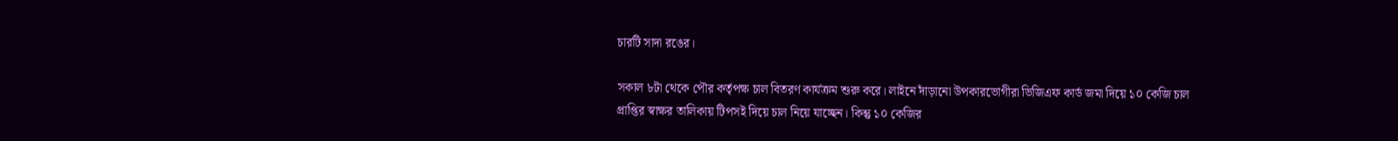চারটি সাদা রঙের।

সকাল ৮টা থেকে পৌর কর্তৃপক্ষ চাল বিতরণ কার্যক্রম শুরু করে। লাইনে দাঁড়ানো উপকারভোগীরা ভিজিএফ কার্ড জমা দিয়ে ১০ কেজি চাল প্রাপ্তির স্বাক্ষর তালিকায় টিপসই দিয়ে চাল নিয়ে যাচ্ছেন। কিন্তু ১০ কেজির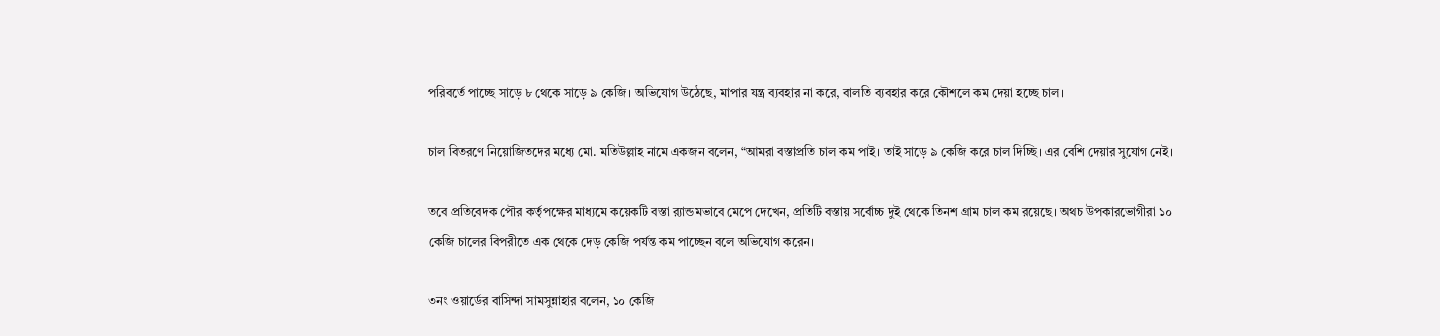পরিবর্তে পাচ্ছে সাড়ে ৮ থেকে সাড়ে ৯ কেজি। অভিযোগ উঠেছে, মাপার যন্ত্র ব্যবহার না করে, বালতি ব্যবহার করে কৌশলে কম দেয়া হচ্ছে চাল।

চাল বিতরণে নিয়োজিতদের মধ্যে মো. মতিউল্লাহ নামে একজন বলেন, “আমরা বস্তাপ্রতি চাল কম পাই। তাই সাড়ে ৯ কেজি করে চাল দিচ্ছি। এর বেশি দেয়ার সুযোগ নেই।

তবে প্রতিবেদক পৌর কর্তৃপক্ষের মাধ্যমে কয়েকটি বস্তা র‍্যান্ডমভাবে মেপে দেখেন, প্রতিটি বস্তায় সর্বোচ্চ দুই থেকে তিনশ গ্রাম চাল কম রয়েছে। অথচ উপকারভোগীরা ১০ কেজি চালের বিপরীতে এক থেকে দেড় কেজি পর্যন্ত কম পাচ্ছেন বলে অভিযোগ করেন।

৩নং ওয়ার্ডের বাসিন্দা সামসুন্নাহার বলেন, ১০ কেজি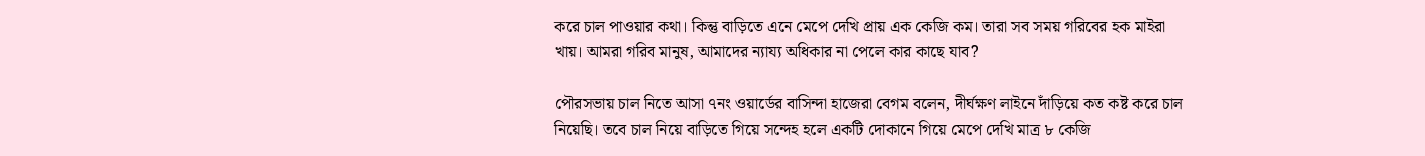করে চাল পাওয়ার কথা। কিন্তু বাড়িতে এনে মেপে দেখি প্রায় এক কেজি কম। তারা সব সময় গরিবের হক মাইরা খায়। আমরা গরিব মানুষ, আমাদের ন্যায্য অধিকার না পেলে কার কাছে যাব?

পৌরসভায় চাল নিতে আসা ৭নং ওয়ার্ডের বাসিন্দা হাজেরা বেগম বলেন, দীর্ঘক্ষণ লাইনে দাঁড়িয়ে কত কষ্ট করে চাল নিয়েছি। তবে চাল নিয়ে বাড়িতে গিয়ে সন্দেহ হলে একটি দোকানে গিয়ে মেপে দেখি মাত্র ৮ কেজি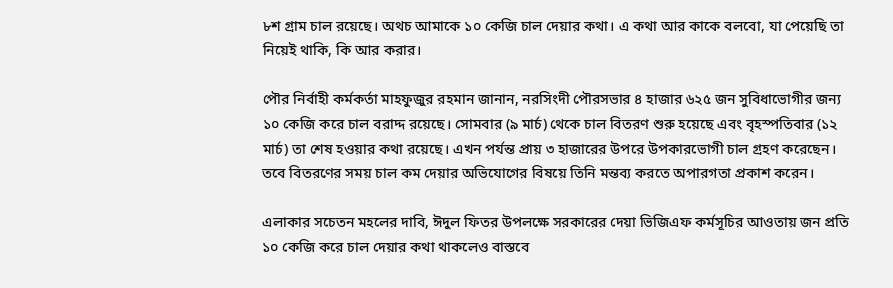৮শ গ্রাম চাল রয়েছে। অথচ আমাকে ১০ কেজি চাল দেয়ার কথা। এ কথা আর কাকে বলবো, যা পেয়েছি তা নিয়েই থাকি, কি আর করার।

পৌর নির্বাহী কর্মকর্তা মাহফুজুর রহমান জানান, নরসিংদী পৌরসভার ৪ হাজার ৬২৫ জন সুবিধাভোগীর জন্য ১০ কেজি করে চাল বরাদ্দ রয়েছে। সোমবার (৯ মার্চ) থেকে চাল বিতরণ শুরু হয়েছে এবং বৃহস্পতিবার (১২ মার্চ) তা শেষ হওয়ার কথা রয়েছে। এখন পর্যন্ত প্রায় ৩ হাজারের উপরে উপকারভোগী চাল গ্রহণ করেছেন। তবে বিতরণের সময় চাল কম দেয়ার অভিযোগের বিষয়ে তিনি মন্তব্য করতে অপারগতা প্রকাশ করেন।

এলাকার সচেতন মহলের দাবি, ঈদুল ফিতর উপলক্ষে সরকারের দেয়া ভিজিএফ কর্মসূচির আওতায় জন প্রতি ১০ কেজি করে চাল দেয়ার কথা থাকলেও বাস্তবে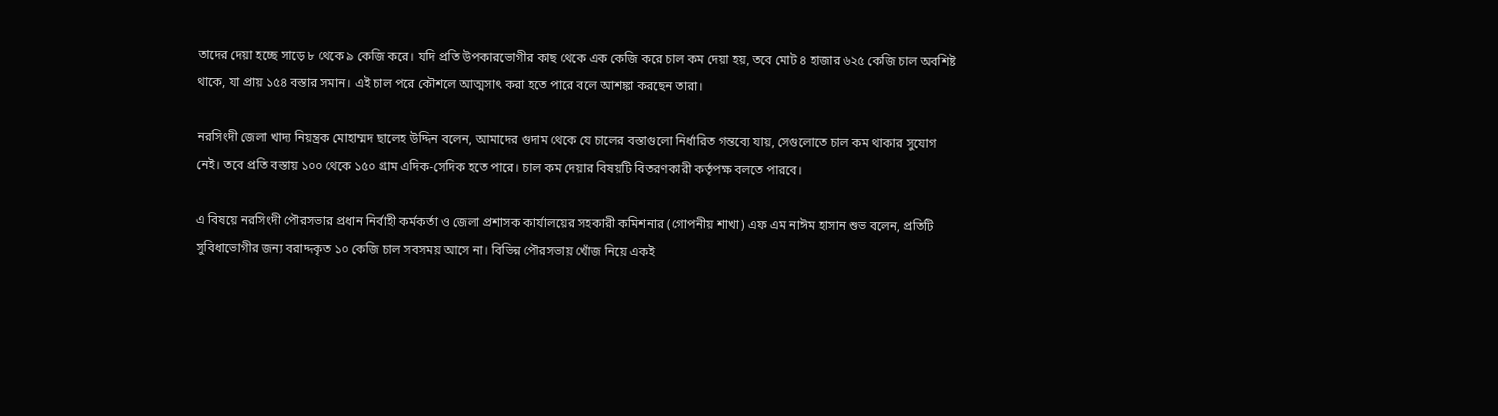তাদের দেয়া হচ্ছে সাড়ে ৮ থেকে ৯ কেজি করে। যদি প্রতি উপকারভোগীর কাছ থেকে এক কেজি করে চাল কম দেয়া হয়, তবে মোট ৪ হাজার ৬২৫ কেজি চাল অবশিষ্ট থাকে, যা প্রায় ১৫৪ বস্তার সমান। এই চাল পরে কৌশলে আত্মসাৎ করা হতে পারে বলে আশঙ্কা করছেন তারা।

নরসিংদী জেলা খাদ্য নিয়ন্ত্রক মোহাম্মদ ছালেহ উদ্দিন বলেন, আমাদের গুদাম থেকে যে চালের বস্তাগুলো নির্ধারিত গন্তব্যে যায়, সেগুলোতে চাল কম থাকার সুযোগ নেই। তবে প্রতি বস্তায় ১০০ থেকে ১৫০ গ্রাম এদিক-সেদিক হতে পারে। চাল কম দেয়ার বিষয়টি বিতরণকারী কর্তৃপক্ষ বলতে পারবে।

এ বিষয়ে নরসিংদী পৌরসভার প্রধান নির্বাহী কর্মকর্তা ও জেলা প্রশাসক কার্যালয়ের সহকারী কমিশনার (গোপনীয় শাখা) এফ এম নাঈম হাসান শুভ বলেন, প্রতিটি সুবিধাভোগীর জন্য বরাদ্দকৃত ১০ কেজি চাল সবসময় আসে না। বিভিন্ন পৌরসভায় খোঁজ নিয়ে একই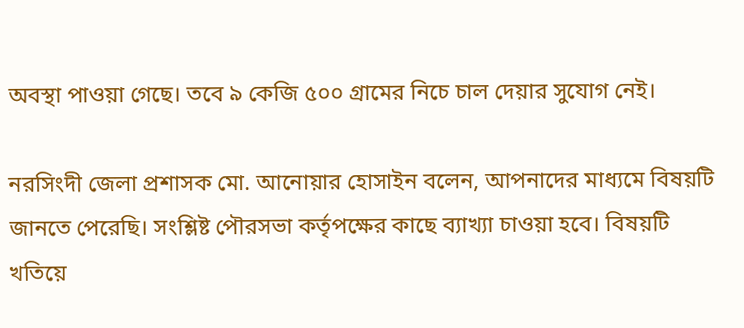অবস্থা পাওয়া গেছে। তবে ৯ কেজি ৫০০ গ্রামের নিচে চাল দেয়ার সুযোগ নেই।

নরসিংদী জেলা প্রশাসক মো. আনোয়ার হোসাইন বলেন, আপনাদের মাধ্যমে বিষয়টি জানতে পেরেছি। সংশ্লিষ্ট পৌরসভা কর্তৃপক্ষের কাছে ব্যাখ্যা চাওয়া হবে। বিষয়টি খতিয়ে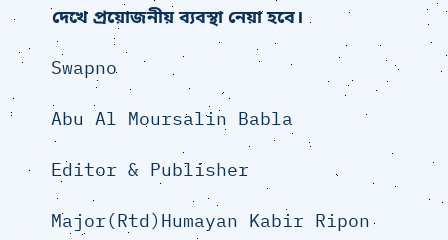দেখে প্রয়োজনীয় ব্যবস্থা নেয়া হবে।

Swapno

Abu Al Moursalin Babla

Editor & Publisher

Major(Rtd)Humayan Kabir Ripon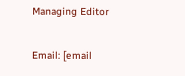Managing Editor

Email: [email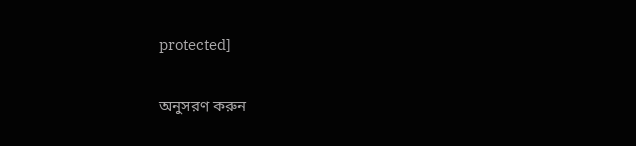protected]

অনুসরণ করুন